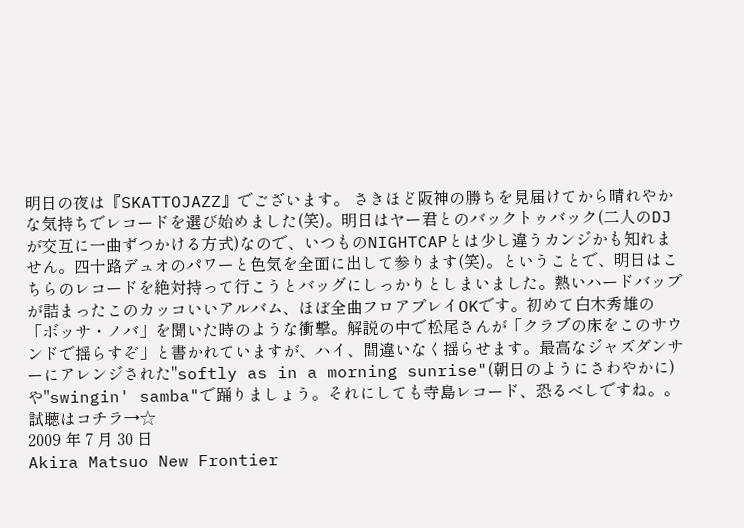明日の夜は『SKATTOJAZZ』でございます。 さきほど阪神の勝ちを見届けてから晴れやかな気持ちでレコードを選び始めました(笑)。明日はヤー君とのバックトゥバック(二人のDJが交互に一曲ずつかける方式)なので、いつものNIGHTCAPとは少し違うカンジかも知れません。四十路デュオのパワーと色気を全面に出して参ります(笑)。ということで、明日はこちらのレコードを絶対持って行こうとバッグにしっかりとしまいました。熱いハードバップが詰まったこのカッコいいアルバム、ほぼ全曲フロアプレイOKです。初めて白木秀雄の「ボッサ・ノバ」を聞いた時のような衝撃。解説の中で松尾さんが「クラブの床をこのサウンドで揺らすぞ」と書かれていますが、ハイ、間違いなく揺らせます。最高なジャズダンサーにアレンジされた"softly as in a morning sunrise"(朝日のようにさわやかに)や"swingin' samba"で踊りましょう。それにしても寺島レコード、恐るべしですね。。試聴はコチラ→☆
2009 年 7 月 30 日
Akira Matsuo New Frontier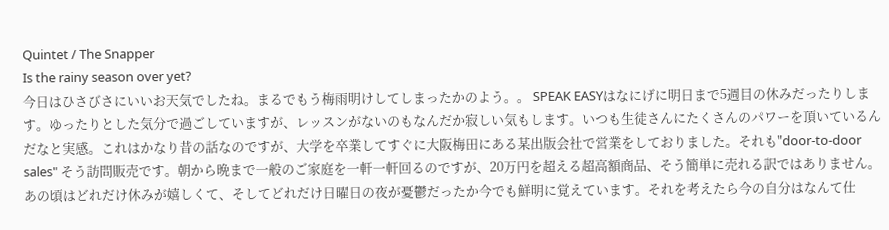Quintet / The Snapper
Is the rainy season over yet?
今日はひさびさにいいお天気でしたね。まるでもう梅雨明けしてしまったかのよう。。 SPEAK EASYはなにげに明日まで5週目の休みだったりします。ゆったりとした気分で過ごしていますが、レッスンがないのもなんだか寂しい気もします。いつも生徒さんにたくさんのパワーを頂いているんだなと実感。これはかなり昔の話なのですが、大学を卒業してすぐに大阪梅田にある某出版会社で営業をしておりました。それも"door-to-door sales" そう訪問販売です。朝から晩まで一般のご家庭を一軒一軒回るのですが、20万円を超える超高額商品、そう簡単に売れる訳ではありません。あの頃はどれだけ休みが嬉しくて、そしてどれだけ日曜日の夜が憂鬱だったか今でも鮮明に覚えています。それを考えたら今の自分はなんて仕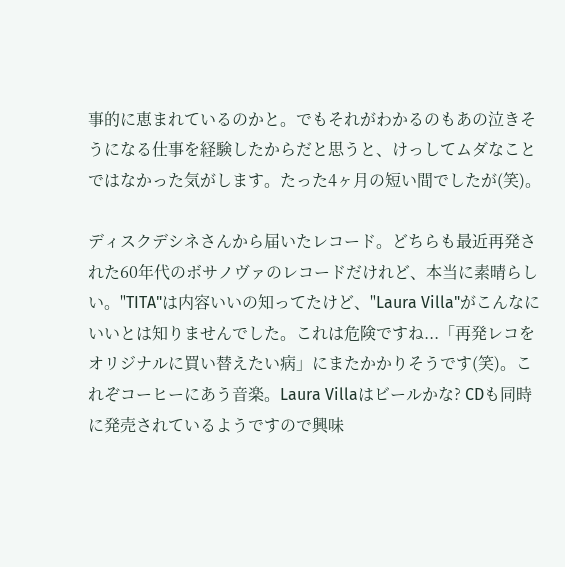事的に恵まれているのかと。でもそれがわかるのもあの泣きそうになる仕事を経験したからだと思うと、けっしてムダなことではなかった気がします。たった4ヶ月の短い間でしたが(笑)。

ディスクデシネさんから届いたレコード。どちらも最近再発された60年代のボサノヴァのレコードだけれど、本当に素晴らしい。"TITA"は内容いいの知ってたけど、"Laura Villa"がこんなにいいとは知りませんでした。これは危険ですね...「再発レコをオリジナルに買い替えたい病」にまたかかりそうです(笑)。これぞコーヒーにあう音楽。Laura Villaはビールかな? CDも同時に発売されているようですので興味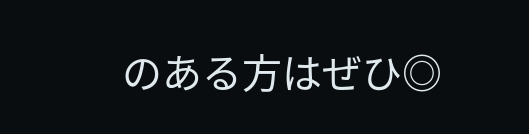のある方はぜひ◎